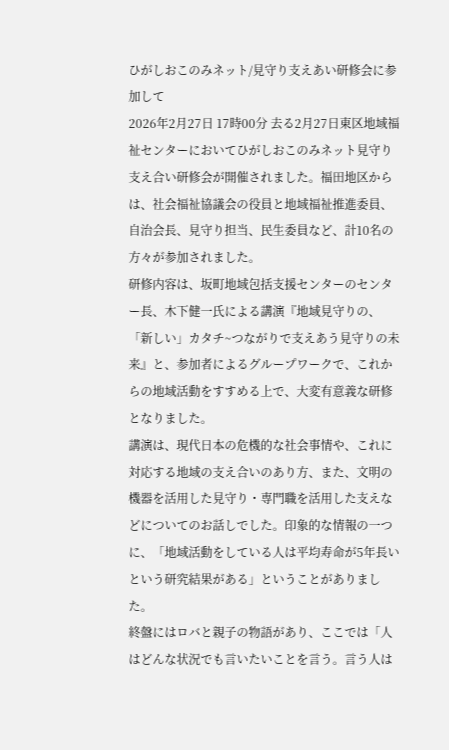ひがしおこのみネット/見守り支えあい研修会に参加して
2026年2月27日 17時00分 去る2月27日東区地域福祉センターにおいてひがしおこのみネット見守り支え合い研修会が開催されました。福田地区からは、社会福祉協議会の役員と地域福祉推進委員、自治会長、見守り担当、民生委員など、計10名の方々が参加されました。
研修内容は、坂町地域包括支援センターのセンター長、木下健一氏による講演『地域見守りの、「新しい」カタチ~つながりで支えあう見守りの未来』と、参加者によるグループワークで、これからの地域活動をすすめる上で、大変有意義な研修となりました。
講演は、現代日本の危機的な社会事情や、これに対応する地域の支え合いのあり方、また、文明の機器を活用した見守り・専門職を活用した支えなどについてのお話しでした。印象的な情報の一つに、「地域活動をしている人は平均寿命が5年長いという研究結果がある」ということがありました。
終盤にはロバと親子の物語があり、ここでは「人はどんな状況でも言いたいことを言う。言う人は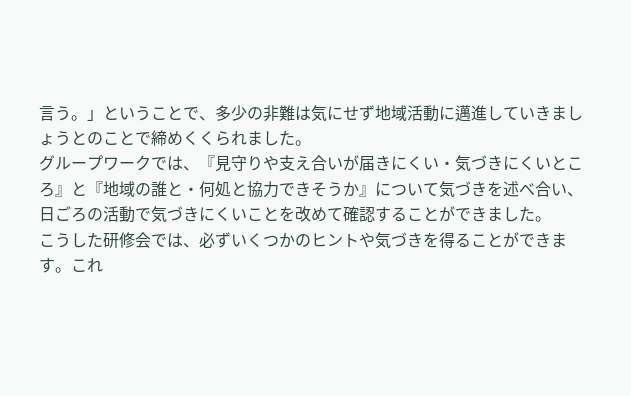言う。」ということで、多少の非難は気にせず地域活動に邁進していきましょうとのことで締めくくられました。
グループワークでは、『見守りや支え合いが届きにくい・気づきにくいところ』と『地域の誰と・何処と協力できそうか』について気づきを述べ合い、日ごろの活動で気づきにくいことを改めて確認することができました。
こうした研修会では、必ずいくつかのヒントや気づきを得ることができます。これ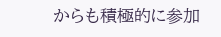からも積極的に参加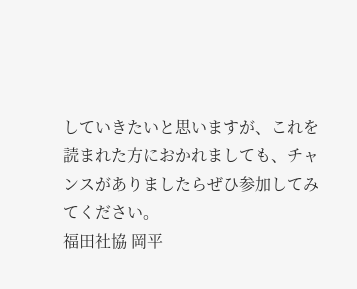していきたいと思いますが、これを読まれた方におかれましても、チャンスがありましたらぜひ参加してみてください。
福田社協 岡平